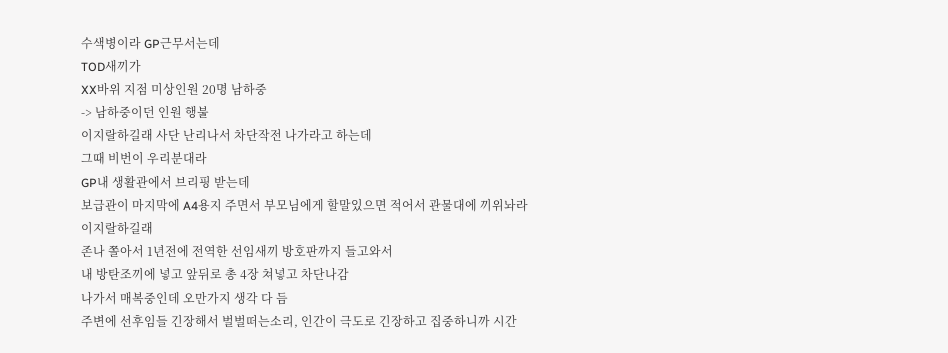수색병이라 GP근무서는데
TOD새끼가
XX바위 지점 미상인원 20명 남하중
-> 남하중이던 인원 행불
이지랄하길래 사단 난리나서 차단작전 나가라고 하는데
그때 비번이 우리분대라
GP내 생활관에서 브리핑 받는데
보급관이 마지막에 A4용지 주면서 부모님에게 할말있으면 적어서 관물대에 끼위놔라
이지랄하길래
존나 쫄아서 1년전에 전역한 선임새끼 방호판까지 들고와서
내 방탄조끼에 넣고 앞뒤로 총 4장 쳐넣고 차단나감
나가서 매복중인데 오만가지 생각 다 듬
주변에 선후임들 긴장해서 벌벌떠는소리, 인간이 극도로 긴장하고 집중하니까 시간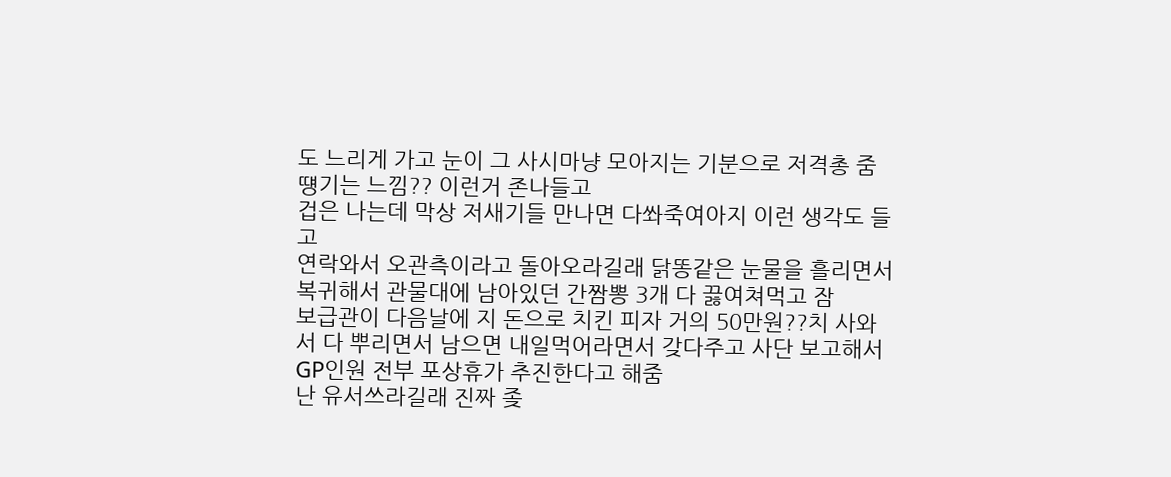도 느리게 가고 눈이 그 사시마냥 모아지는 기분으로 저격총 줌떙기는 느낌?? 이런거 존나들고
겁은 나는데 막상 저새기들 만나면 다쏴죽여아지 이런 생각도 들고
연락와서 오관측이라고 돌아오라길래 닭똥같은 눈물을 흘리면서 복귀해서 관물대에 남아있던 간짬뽕 3개 다 끓여쳐먹고 잠
보급관이 다음날에 지 돈으로 치킨 피자 거의 50만원??치 사와서 다 뿌리면서 남으면 내일먹어라면서 갖다주고 사단 보고해서 GP인원 전부 포상휴가 추진한다고 해줌
난 유서쓰라길래 진짜 좆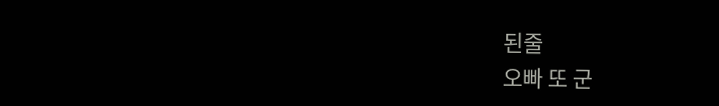된줄
오빠 또 군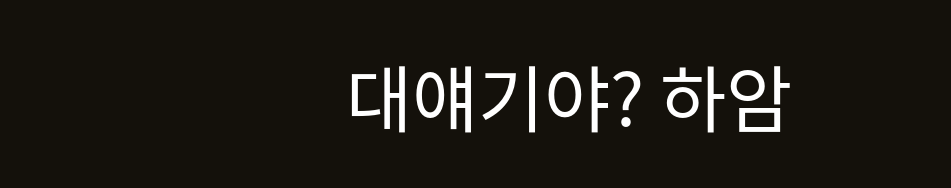대얘기야? 하암